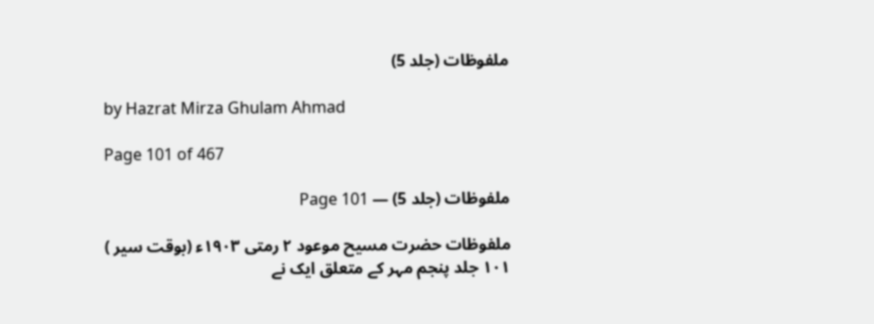ملفوظات (جلد 5)

by Hazrat Mirza Ghulam Ahmad

Page 101 of 467

ملفوظات (جلد 5) — Page 101

ملفوظات حضرت مسیح موعود ۲ رمتی ۱۹۰۳ء (بوقت سیر ) ۱۰۱ جلد پنجم مہر کے متعلق ایک نے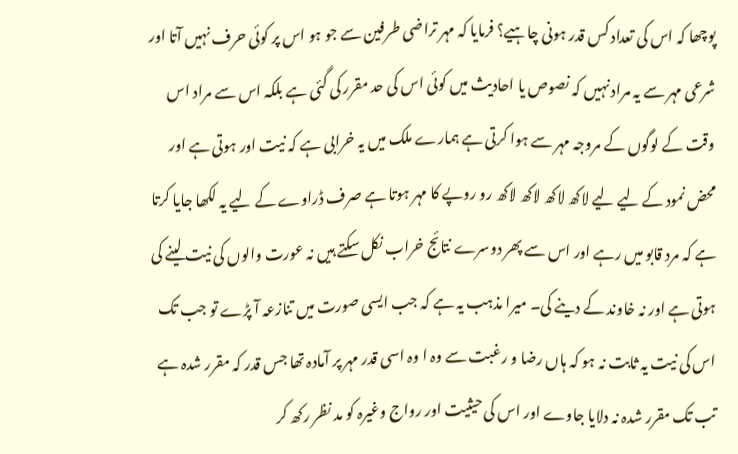پوچھا کہ اس کی تعداد کس قدر ہونی چاہیے؟ فرمایا کہ مہر تراضی طرفین سے جو ہو اس پر کوئی حرف نہیں آتا اور شرعی مہر سے یہ مراد نہیں کہ نصوص یا احادیث میں کوئی اس کی حد مقرر کی گئی ہے بلکہ اس سے مراد اس وقت کے لوگوں کے مروجہ مہر سے ہوا کرتی ہے ہمارے ملک میں یہ خرابی ہے کہ نیت اور ہوتی ہے اور محض نمود کے لیے لیے لاکھ لاکھ لاکھ لاکھ رو روپے کا مہر ہوتا ہے صرف ڈراوے کے لیے یہ لکھا جایا کرتا ہے کہ مرد قابو میں رہے اور اس سے پھر دوسرے نتائج خراب نکل سکتے ہیں نہ عورت والوں کی نیت لینے کی ہوتی ہے اور نہ خاوند کے دینے کی۔ میرا مذہب یہ ہے کہ جب ایسی صورت میں تنازعہ آ پڑے تو جب تک اس کی نیت یہ ثابت نہ ہو کہ ہاں رضا و رغبت سے وہ ا وہ اسی قدر مہر پر آمادہ تھا جس قدر کہ مقرر شدہ ہے تب تک مقرر شدہ نہ دلایا جاوے اور اس کی حیثیت اور رواج وغیرہ کو مد نظر رکھ کر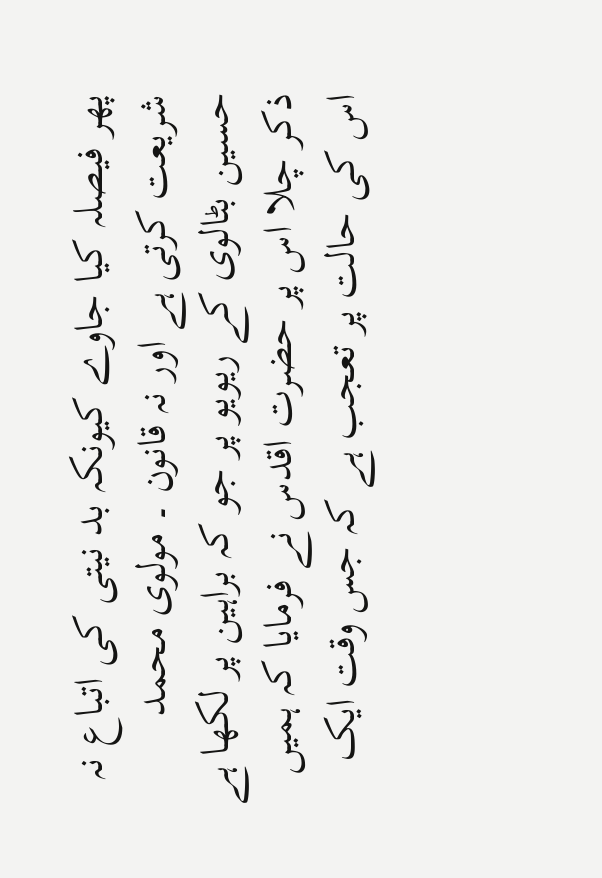پھر فیصلہ کیا جاوے کیونکہ بد نیتی کی اتباع نہ شریعت کرتی ہے اور نہ قانون ۔ مولوی محمد حسین بٹالوی کے ریویو پر جو کہ براہین پر لکھا ہے ذکر چلا اس پر حضرت اقدس نے فرمایا کہ ہمیں اس کی حالت پر تعجب ہے کہ جس وقت ایک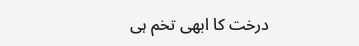درخت کا ابھی تخم ہی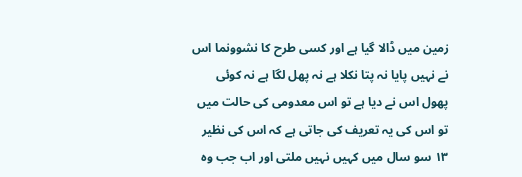زمین میں ڈالا گیا ہے اور کسی طرح کا نشوونما اس نے نہیں پایا نہ پتا نکلا ہے نہ پھل لگا ہے نہ کوئی پھول اس نے دیا ہے تو اس معدومی کی حالت میں تو اس کی یہ تعریف کی جاتی ہے کہ اس کی نظیر ۱۳ سو سال میں کہیں نہیں ملتی اور اب جب وہ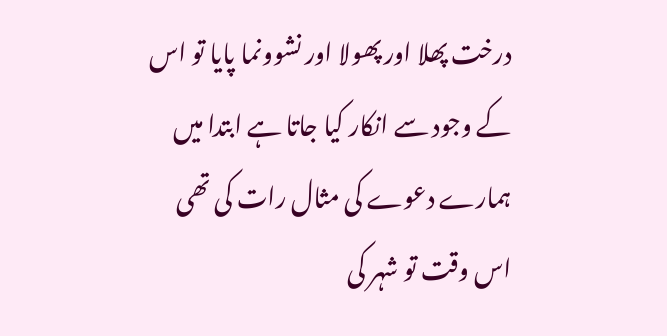درخت پھلا اور پھولا اور نشوونما پایا تو اس کے وجود سے انکار کیا جاتا ہے ابتدا میں ہمارے دعوے کی مثال رات کی تھی اس وقت تو شہر کی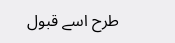طرح اسے قبول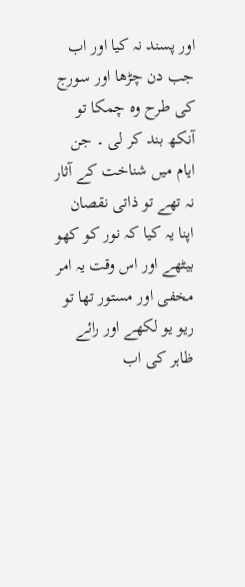اور پسند نہ کیا اور اب جب دن چڑھا اور سورج کی طرح وہ چمکا تو آنکھ بند کر لی ۔ جن ایام میں شناخت کے آثار نہ تھے تو ذاتی نقصان اپنا یہ کیا کہ نور کو کھو بیٹھے اور اس وقت یہ امر مخفی اور مستور تھا تو ریو یو لکھے اور رائے ظاہر کی اب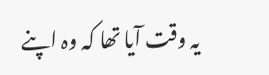یہ وقت آیا تھا کہ وہ اپنے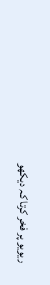ریویو پر فخر کرتا کہ دیکھو